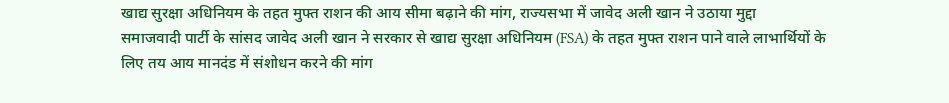खाद्य सुरक्षा अधिनियम के तहत मुफ्त राशन की आय सीमा बढ़ाने की मांग, राज्यसभा में जावेद अली खान ने उठाया मुद्दा
समाजवादी पार्टी के सांसद जावेद अली खान ने सरकार से खाद्य सुरक्षा अधिनियम (FSA) के तहत मुफ्त राशन पाने वाले लाभार्थियों के लिए तय आय मानदंड में संशोधन करने की मांग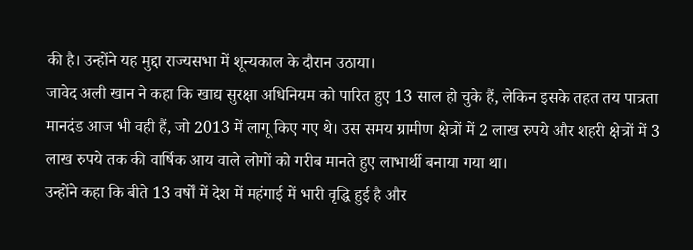की है। उन्होंने यह मुद्दा राज्यसभा में शून्यकाल के दौरान उठाया।
जावेद अली खान ने कहा कि खाद्य सुरक्षा अधिनियम को पारित हुए 13 साल हो चुके हैं, लेकिन इसके तहत तय पात्रता मानदंड आज भी वही हैं, जो 2013 में लागू किए गए थे। उस समय ग्रामीण क्षेत्रों में 2 लाख रुपये और शहरी क्षेत्रों में 3 लाख रुपये तक की वार्षिक आय वाले लोगों को गरीब मानते हुए लाभार्थी बनाया गया था।
उन्होंने कहा कि बीते 13 वर्षों में देश में महंगाई में भारी वृद्धि हुई है और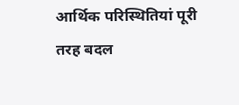आर्थिक परिस्थितियां पूरी तरह बदल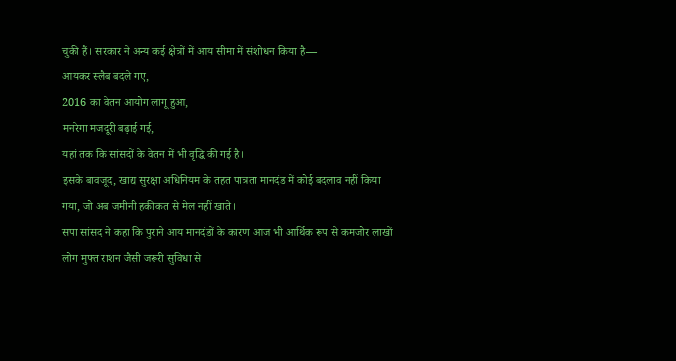चुकी हैं। सरकार ने अन्य कई क्षेत्रों में आय सीमा में संशोधन किया है—
आयकर स्लैब बदले गए,
2016 का वेतन आयोग लागू हुआ,
मनरेगा मजदूरी बढ़ाई गई,
यहां तक कि सांसदों के वेतन में भी वृद्धि की गई है।
इसके बावजूद, खाद्य सुरक्षा अधिनियम के तहत पात्रता मानदंड में कोई बदलाव नहीं किया गया, जो अब जमीनी हकीकत से मेल नहीं खाते।
सपा सांसद ने कहा कि पुराने आय मानदंडों के कारण आज भी आर्थिक रूप से कमजोर लाखों लोग मुफ्त राशन जैसी जरूरी सुविधा से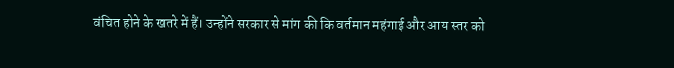वंचित होने के खतरे में हैं। उन्होंने सरकार से मांग की कि वर्तमान महंगाई और आय स्तर को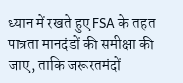ध्यान में रखते हुए FSA के तहत पात्रता मानदंडों की समीक्षा की जाए, ताकि जरूरतमंदों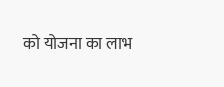को योजना का लाभ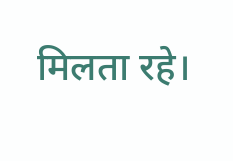मिलता रहे।